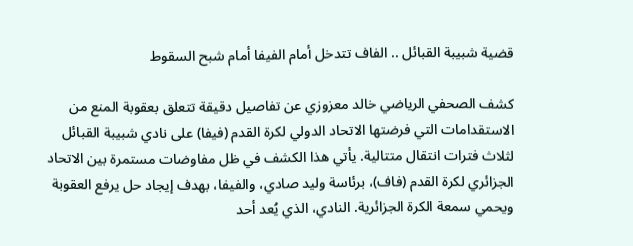قضية شبيبة القبائل .. الفاف تتدخل أمام الفيفا أمام شبح السقوط

كشف الصحفي الرياضي خالد معزوزي عن تفاصيل دقيقة تتعلق بعقوبة المنع من الاستقدامات التي فرضتها الاتحاد الدولي لكرة القدم (فيفا) على نادي شبيبة القبائل لثلاث فترات انتقال متتالية. يأتي هذا الكشف في ظل مفاوضات مستمرة بين الاتحاد الجزائري لكرة القدم (فاف)، برئاسة وليد صادي، والفيفا، بهدف إيجاد حل يرفع العقوبة ويحمي سمعة الكرة الجزائرية. النادي، الذي يُعد أحد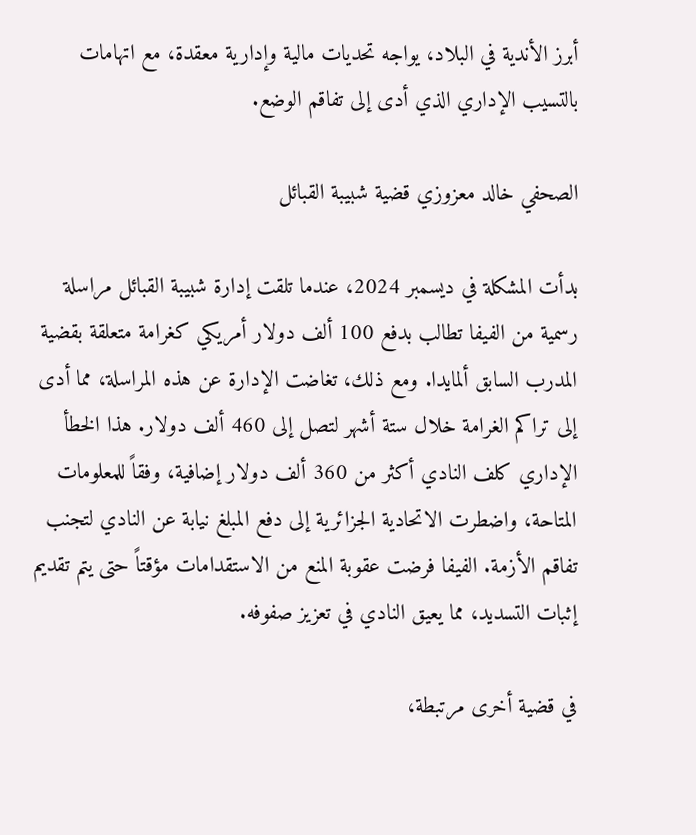أبرز الأندية في البلاد، يواجه تحديات مالية وإدارية معقدة، مع اتهامات بالتسيب الإداري الذي أدى إلى تفاقم الوضع.

الصحفي خالد معزوزي قضية شبيبة القبائل

بدأت المشكلة في ديسمبر 2024، عندما تلقت إدارة شبيبة القبائل مراسلة رسمية من الفيفا تطالب بدفع 100 ألف دولار أمريكي كغرامة متعلقة بقضية المدرب السابق ألمايدا. ومع ذلك، تغاضت الإدارة عن هذه المراسلة، مما أدى إلى تراكم الغرامة خلال ستة أشهر لتصل إلى 460 ألف دولار. هذا الخطأ الإداري كلف النادي أكثر من 360 ألف دولار إضافية، وفقاً للمعلومات المتاحة، واضطرت الاتحادية الجزائرية إلى دفع المبلغ نيابة عن النادي لتجنب تفاقم الأزمة. الفيفا فرضت عقوبة المنع من الاستقدامات مؤقتاً حتى يتم تقديم إثبات التسديد، مما يعيق النادي في تعزيز صفوفه.

في قضية أخرى مرتبطة،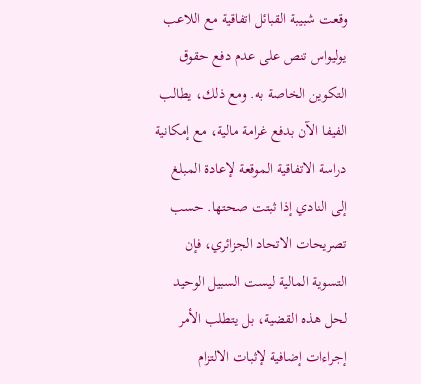وقعت شبيبة القبائل اتفاقية مع اللاعب يوليواس تنص على عدم دفع حقوق التكوين الخاصة به. ومع ذلك، يطالب الفيفا الآن بدفع غرامة مالية، مع إمكانية دراسة الاتفاقية الموقعة لإعادة المبلغ إلى النادي إذا ثبتت صحتها. حسب تصريحات الاتحاد الجزائري، فإن التسوية المالية ليست السبيل الوحيد لحل هذه القضية، بل يتطلب الأمر إجراءات إضافية لإثبات الالتزام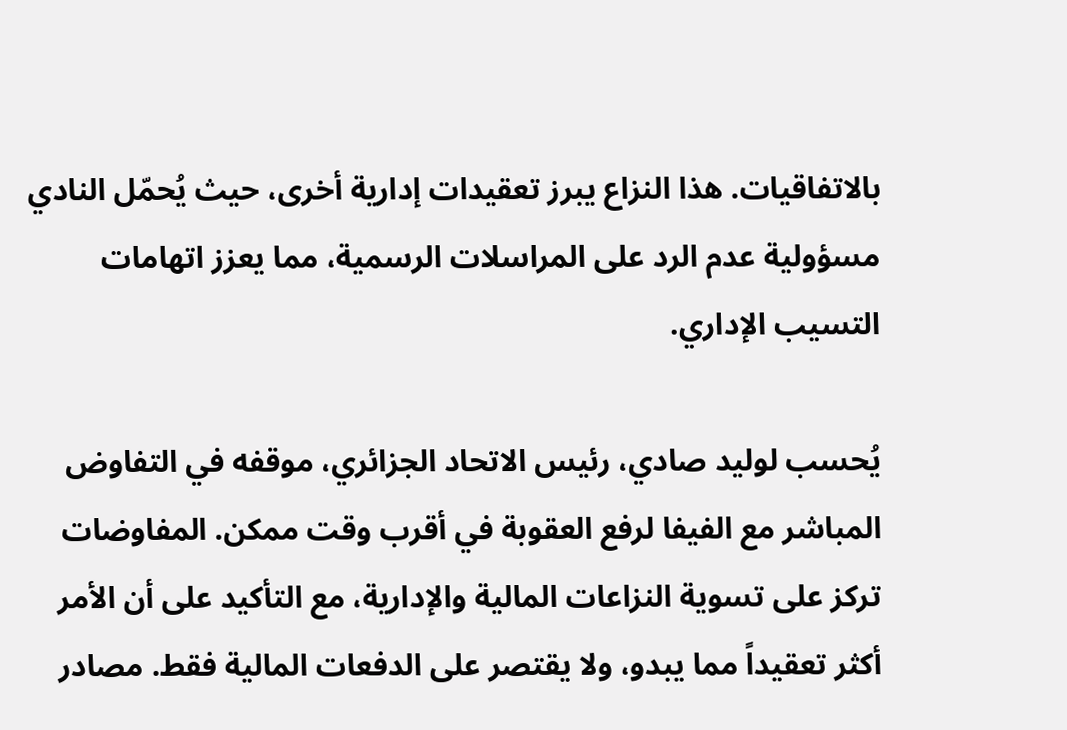بالاتفاقيات. هذا النزاع يبرز تعقيدات إدارية أخرى، حيث يُحمّل النادي مسؤولية عدم الرد على المراسلات الرسمية، مما يعزز اتهامات التسيب الإداري.

يُحسب لوليد صادي، رئيس الاتحاد الجزائري، موقفه في التفاوض المباشر مع الفيفا لرفع العقوبة في أقرب وقت ممكن. المفاوضات تركز على تسوية النزاعات المالية والإدارية، مع التأكيد على أن الأمر أكثر تعقيداً مما يبدو، ولا يقتصر على الدفعات المالية فقط. مصادر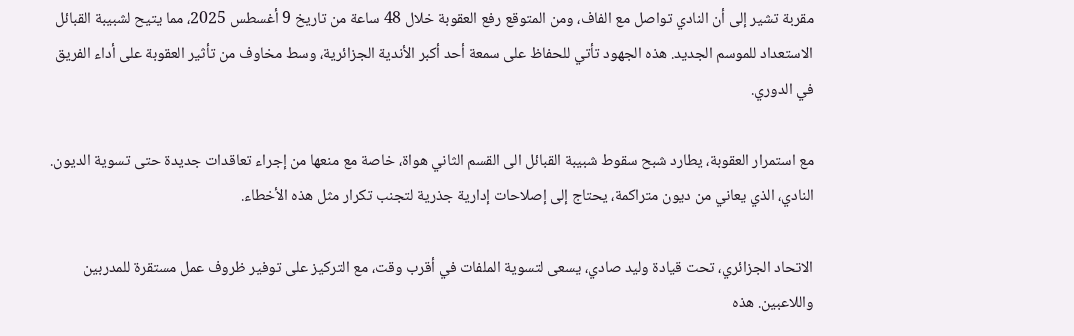مقربة تشير إلى أن النادي تواصل مع الفاف، ومن المتوقع رفع العقوبة خلال 48 ساعة من تاريخ 9 أغسطس 2025، مما يتيح لشبيبة القبائل الاستعداد للموسم الجديد. هذه الجهود تأتي للحفاظ على سمعة أحد أكبر الأندية الجزائرية، وسط مخاوف من تأثير العقوبة على أداء الفريق في الدوري.

مع استمرار العقوبة، يطارد شبح سقوط شبيبة القبائل الى القسم الثاني هواة، خاصة مع منعها من إجراء تعاقدات جديدة حتى تسوية الديون. النادي، الذي يعاني من ديون متراكمة، يحتاج إلى إصلاحات إدارية جذرية لتجنب تكرار مثل هذه الأخطاء.

الاتحاد الجزائري، تحت قيادة وليد صادي، يسعى لتسوية الملفات في أقرب وقت، مع التركيز على توفير ظروف عمل مستقرة للمدربين واللاعبين. هذه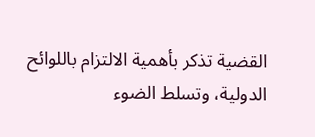القضية تذكر بأهمية الالتزام باللوائح الدولية، وتسلط الضوء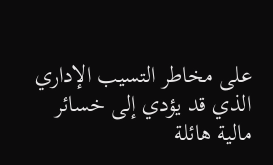على مخاطر التسيب الإداري الذي قد يؤدي إلى خسائر مالية هائلة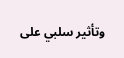وتأثير سلبي على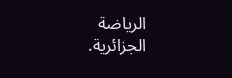الرياضة الجزائرية.